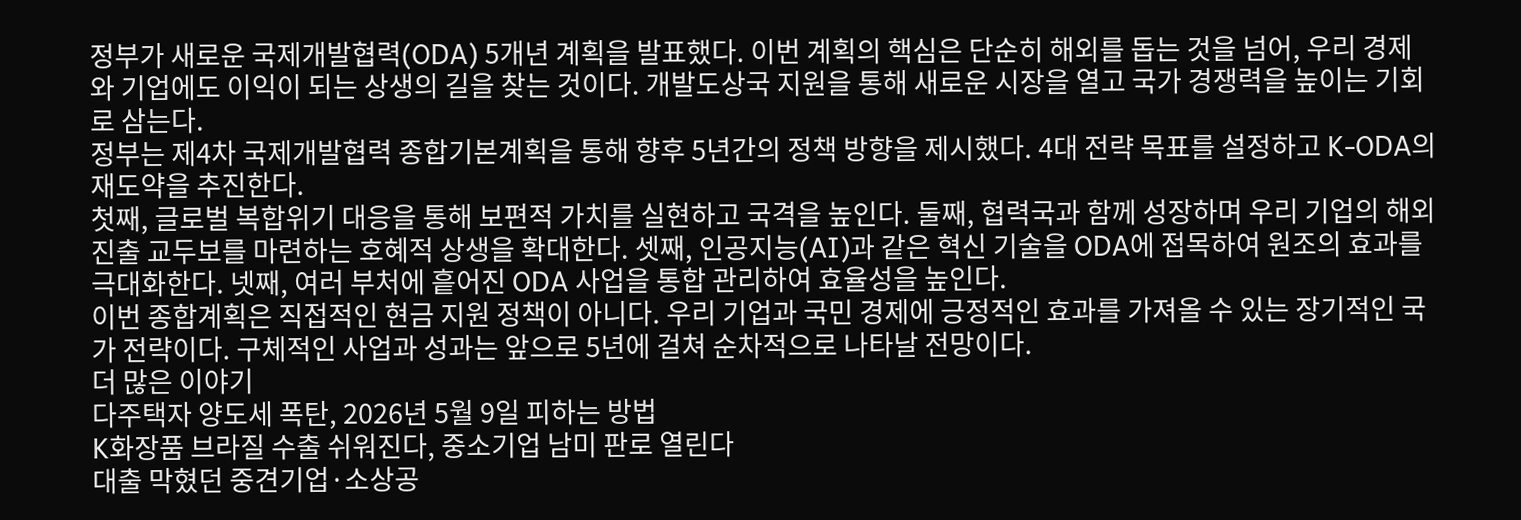정부가 새로운 국제개발협력(ODA) 5개년 계획을 발표했다. 이번 계획의 핵심은 단순히 해외를 돕는 것을 넘어, 우리 경제와 기업에도 이익이 되는 상생의 길을 찾는 것이다. 개발도상국 지원을 통해 새로운 시장을 열고 국가 경쟁력을 높이는 기회로 삼는다.
정부는 제4차 국제개발협력 종합기본계획을 통해 향후 5년간의 정책 방향을 제시했다. 4대 전략 목표를 설정하고 K-ODA의 재도약을 추진한다.
첫째, 글로벌 복합위기 대응을 통해 보편적 가치를 실현하고 국격을 높인다. 둘째, 협력국과 함께 성장하며 우리 기업의 해외 진출 교두보를 마련하는 호혜적 상생을 확대한다. 셋째, 인공지능(AI)과 같은 혁신 기술을 ODA에 접목하여 원조의 효과를 극대화한다. 넷째, 여러 부처에 흩어진 ODA 사업을 통합 관리하여 효율성을 높인다.
이번 종합계획은 직접적인 현금 지원 정책이 아니다. 우리 기업과 국민 경제에 긍정적인 효과를 가져올 수 있는 장기적인 국가 전략이다. 구체적인 사업과 성과는 앞으로 5년에 걸쳐 순차적으로 나타날 전망이다.
더 많은 이야기
다주택자 양도세 폭탄, 2026년 5월 9일 피하는 방법
K화장품 브라질 수출 쉬워진다, 중소기업 남미 판로 열린다
대출 막혔던 중견기업·소상공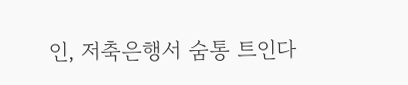인, 저축은행서 숨통 트인다